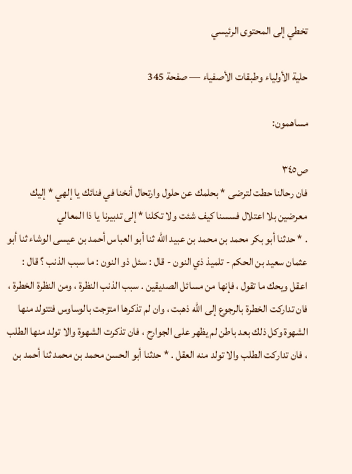تخطي إلى المحتوى الرئيسي

حلية الأولياء وطبقات الأصفياء — صفحة 345

مساهمون:

ص٣٤٥
فان رحالنا حطت لترضى * بحلمك عن حلول وارتحال أنخنا في فنائك يا إلهي * إليك معرضين بلا اعتلال فسسنا كيف شئت ولا تكلنا * إلى تدبيرنا يا ذا المعالي
. * حدثنا أبو بكر محمد بن محمد بن عبيد اللّه ثنا أبو العباس أحمد بن عيسى الوشاء ثنا أبو عثمان سعيد بن الحكم - تلميذ ذي النون - قال : سئل ذو النون : ما سبب الذنب ؟ قال : اعقل ويحك ما تقول ، فإنها من مسائل الصديقين . سبب الذنب النظرة ، ومن النظرة الخطرة ، فان تداركت الخطرة بالرجوع إلى اللّه ذهبت ، وان لم تذكرها امتزجت بالوساوس فتتولد منها الشهوة وكل ذلك بعد باطن لم يظهر على الجوارح ، فان تذكرت الشهوة والا تولد منها الطلب ، فان تداركت الطلب والا تولد منه العقل . * حدثنا أبو الحسن محمد بن محمد ثنا أحمد بن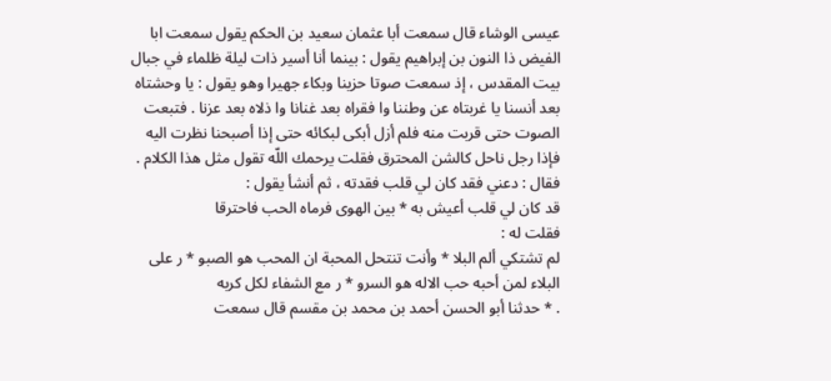عيسى الوشاء قال سمعت أبا عثمان سعيد بن الحكم يقول سمعت ابا الفيض ذا النون بن إبراهيم يقول : بينما أنا أسير ذات ليلة ظلماء في جبال بيت المقدس ، إذ سمعت صوتا حزينا وبكاء جهيرا وهو يقول : يا وحشتاه بعد أنسنا يا غربتاه عن وطننا وا فقراه بعد غنانا وا ذلاه بعد عزنا . فتبعت الصوت حتى قربت منه فلم أزل أبكى لبكائه حتى إذا أصبحنا نظرت اليه فإذا رجل ناحل كالشن المحترق فقلت يرحمك اللّه تقول مثل هذا الكلام . فقال : دعني فقد كان لي قلب فقدته ، ثم أنشأ يقول :
قد كان لي قلب أعيش به * بين الهوى فرماه الحب فاحترقا
فقلت له :
لم تشتكي ألم البلا * وأنت تنتحل المحبة ان المحب هو الصبو * ر على البلاء لمن أحبه حب الاله هو السرو * ر مع الشفاء لكل كربه
. * حدثنا أبو الحسن أحمد بن محمد بن مقسم قال سمعت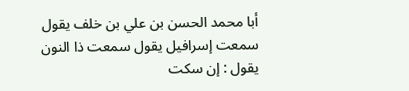أبا محمد الحسن بن علي بن خلف يقول سمعت إسرافيل يقول سمعت ذا النون يقول : إن سكت